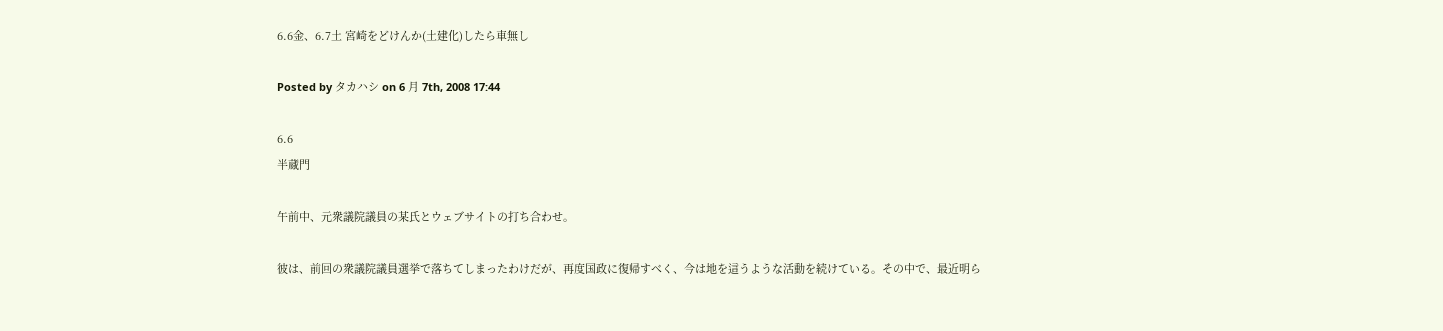6.6金、6.7土 宮崎をどけんか(土建化)したら車無し

Posted by タカハシ on 6 月 7th, 2008 17:44

6.6
半蔵門

午前中、元衆議院議員の某氏とウェブサイトの打ち合わせ。

彼は、前回の衆議院議員選挙で落ちてしまったわけだが、再度国政に復帰すべく、今は地を這うような活動を続けている。その中で、最近明ら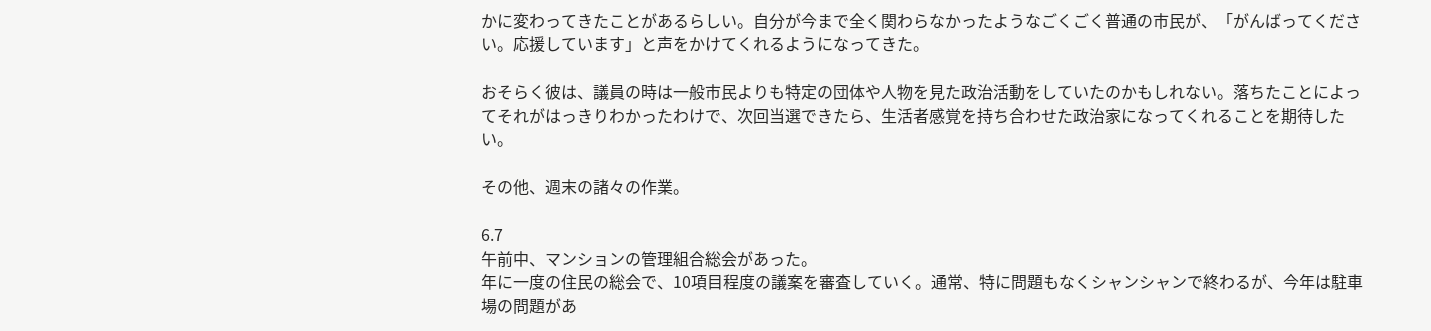かに変わってきたことがあるらしい。自分が今まで全く関わらなかったようなごくごく普通の市民が、「がんばってください。応援しています」と声をかけてくれるようになってきた。

おそらく彼は、議員の時は一般市民よりも特定の団体や人物を見た政治活動をしていたのかもしれない。落ちたことによってそれがはっきりわかったわけで、次回当選できたら、生活者感覚を持ち合わせた政治家になってくれることを期待したい。

その他、週末の諸々の作業。

6.7
午前中、マンションの管理組合総会があった。
年に一度の住民の総会で、10項目程度の議案を審査していく。通常、特に問題もなくシャンシャンで終わるが、今年は駐車場の問題があ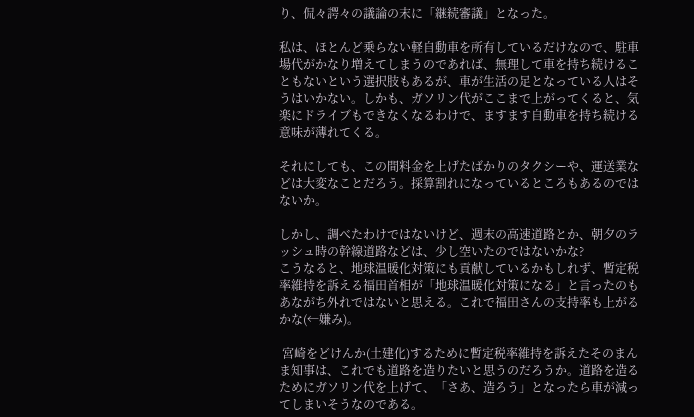り、侃々諤々の議論の末に「継続審議」となった。

私は、ほとんど乗らない軽自動車を所有しているだけなので、駐車場代がかなり増えてしまうのであれば、無理して車を持ち続けることもないという選択肢もあるが、車が生活の足となっている人はそうはいかない。しかも、ガソリン代がここまで上がってくると、気楽にドライブもできなくなるわけで、ますます自動車を持ち続ける意味が薄れてくる。

それにしても、この間料金を上げたばかりのタクシーや、運送業などは大変なことだろう。採算割れになっているところもあるのではないか。

しかし、調べたわけではないけど、週末の高速道路とか、朝夕のラッシュ時の幹線道路などは、少し空いたのではないかな?
こうなると、地球温暖化対策にも貢献しているかもしれず、暫定税率維持を訴える福田首相が「地球温暖化対策になる」と言ったのもあながち外れではないと思える。これで福田さんの支持率も上がるかな(←嫌み)。

 宮崎をどけんか(土建化)するために暫定税率維持を訴えたそのまんま知事は、これでも道路を造りたいと思うのだろうか。道路を造るためにガソリン代を上げて、「さあ、造ろう」となったら車が減ってしまいそうなのである。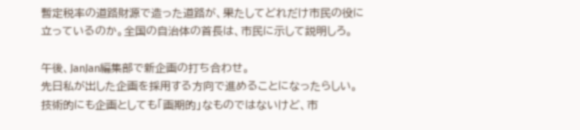暫定税率の道路財源で造った道路が、果たしてどれだけ市民の役に立っているのか。全国の自治体の首長は、市民に示して説明しろ。

午後、JanJan編集部で新企画の打ち合わせ。
先日私が出した企画を採用する方向で進めることになったらしい。
技術的にも企画としても「画期的」なものではないけど、市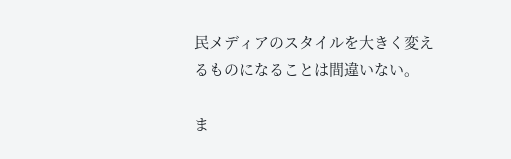民メディアのスタイルを大きく変えるものになることは間違いない。

ま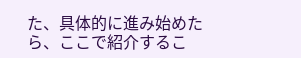た、具体的に進み始めたら、ここで紹介するこ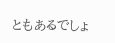ともあるでしょ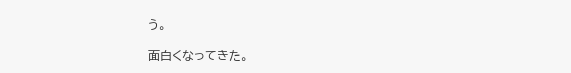う。

面白くなってきた。